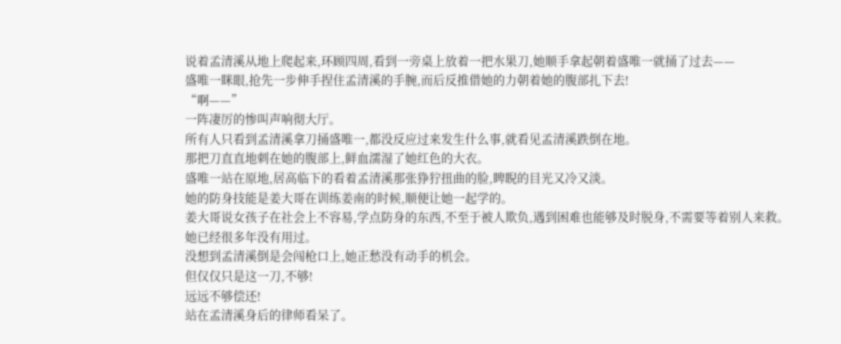说着孟清溪从地上爬起来,环顾四周,看到一旁桌上放着一把水果刀,她顺手拿起朝着盛唯一就捅了过去——
盛唯一眯眼,抢先一步伸手捏住孟清溪的手腕,而后反推借她的力朝着她的腹部扎下去!
“啊——”
一阵凄厉的惨叫声响彻大厅。
所有人只看到孟清溪拿刀捅盛唯一,都没反应过来发生什么事,就看见孟清溪跌倒在地。
那把刀直直地刺在她的腹部上,鲜血濡湿了她红色的大衣。
盛唯一站在原地,居高临下的看着孟清溪那张狰狞扭曲的脸,睥睨的目光又冷又淡。
她的防身技能是姜大哥在训练姜南的时候,顺便让她一起学的。
姜大哥说女孩子在社会上不容易,学点防身的东西,不至于被人欺负,遇到困难也能够及时脱身,不需要等着别人来救。
她已经很多年没有用过。
没想到孟清溪倒是会闯枪口上,她正愁没有动手的机会。
但仅仅只是这一刀,不够!
远远不够偿还!
站在孟清溪身后的律师看呆了。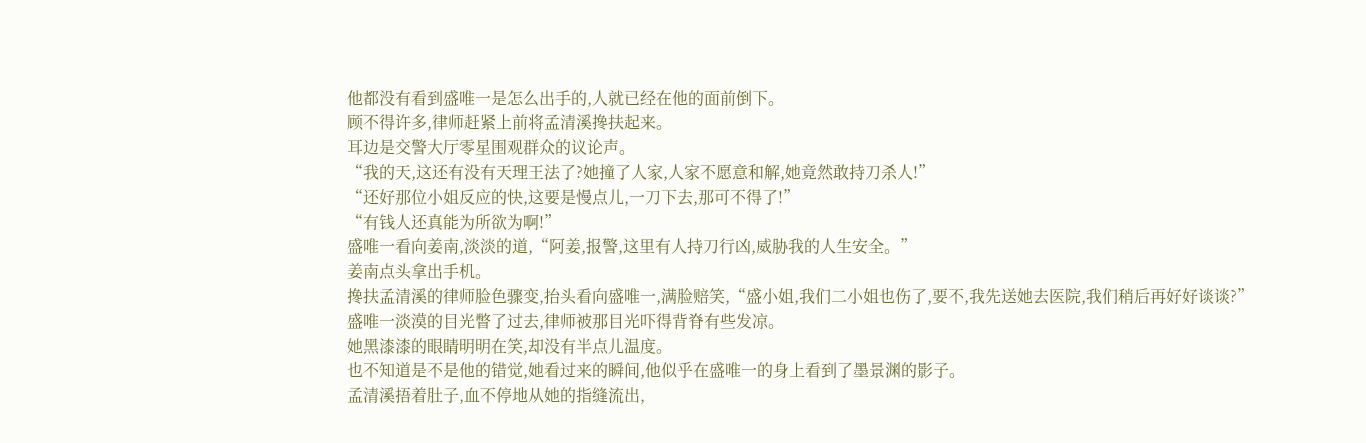他都没有看到盛唯一是怎么出手的,人就已经在他的面前倒下。
顾不得许多,律师赶紧上前将孟清溪搀扶起来。
耳边是交警大厅零星围观群众的议论声。
“我的天,这还有没有天理王法了?她撞了人家,人家不愿意和解,她竟然敢持刀杀人!”
“还好那位小姐反应的快,这要是慢点儿,一刀下去,那可不得了!”
“有钱人还真能为所欲为啊!”
盛唯一看向姜南,淡淡的道,“阿姜,报警,这里有人持刀行凶,威胁我的人生安全。”
姜南点头拿出手机。
搀扶孟清溪的律师脸色骤变,抬头看向盛唯一,满脸赔笑,“盛小姐,我们二小姐也伤了,要不,我先送她去医院,我们稍后再好好谈谈?”
盛唯一淡漠的目光瞥了过去,律师被那目光吓得背脊有些发凉。
她黑漆漆的眼睛明明在笑,却没有半点儿温度。
也不知道是不是他的错觉,她看过来的瞬间,他似乎在盛唯一的身上看到了墨景渊的影子。
孟清溪捂着肚子,血不停地从她的指缝流出,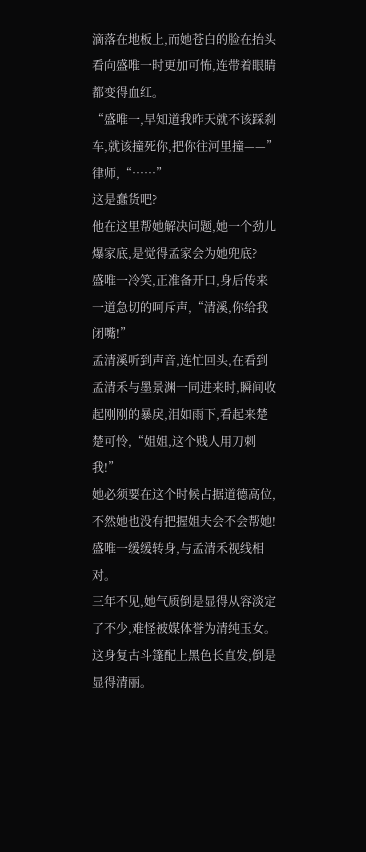滴落在地板上,而她苍白的脸在抬头看向盛唯一时更加可怖,连带着眼睛都变得血红。
“盛唯一,早知道我昨天就不该踩刹车,就该撞死你,把你往河里撞——”
律师,“……”
这是蠢货吧?
他在这里帮她解决问题,她一个劲儿爆家底,是觉得孟家会为她兜底?
盛唯一冷笑,正准备开口,身后传来一道急切的呵斥声,“清溪,你给我闭嘴!”
孟清溪听到声音,连忙回头,在看到孟清禾与墨景渊一同进来时,瞬间收起刚刚的暴戾,泪如雨下,看起来楚楚可怜,“姐姐,这个贱人用刀刺我!”
她必须要在这个时候占据道德高位,不然她也没有把握姐夫会不会帮她!
盛唯一缓缓转身,与孟清禾视线相对。
三年不见,她气质倒是显得从容淡定了不少,难怪被媒体誉为清纯玉女。
这身复古斗篷配上黑色长直发,倒是显得清丽。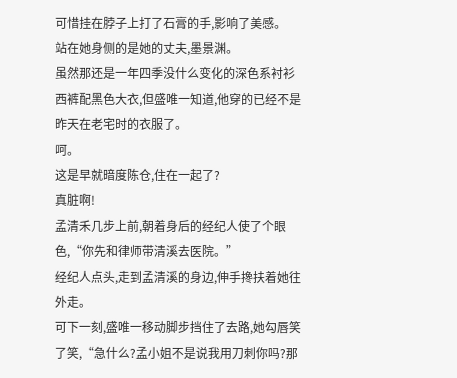可惜挂在脖子上打了石膏的手,影响了美感。
站在她身侧的是她的丈夫,墨景渊。
虽然那还是一年四季没什么变化的深色系衬衫西裤配黑色大衣,但盛唯一知道,他穿的已经不是昨天在老宅时的衣服了。
呵。
这是早就暗度陈仓,住在一起了?
真脏啊!
孟清禾几步上前,朝着身后的经纪人使了个眼色,“你先和律师带清溪去医院。”
经纪人点头,走到孟清溪的身边,伸手搀扶着她往外走。
可下一刻,盛唯一移动脚步挡住了去路,她勾唇笑了笑,“急什么?孟小姐不是说我用刀刺你吗?那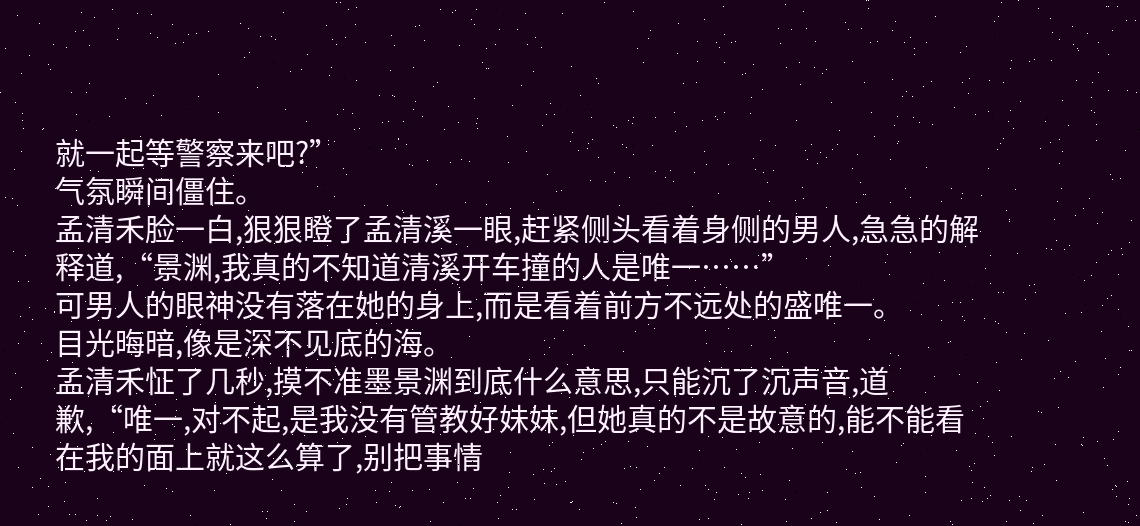就一起等警察来吧?”
气氛瞬间僵住。
孟清禾脸一白,狠狠瞪了孟清溪一眼,赶紧侧头看着身侧的男人,急急的解释道,“景渊,我真的不知道清溪开车撞的人是唯一……”
可男人的眼神没有落在她的身上,而是看着前方不远处的盛唯一。
目光晦暗,像是深不见底的海。
孟清禾怔了几秒,摸不准墨景渊到底什么意思,只能沉了沉声音,道歉,“唯一,对不起,是我没有管教好妹妹,但她真的不是故意的,能不能看在我的面上就这么算了,别把事情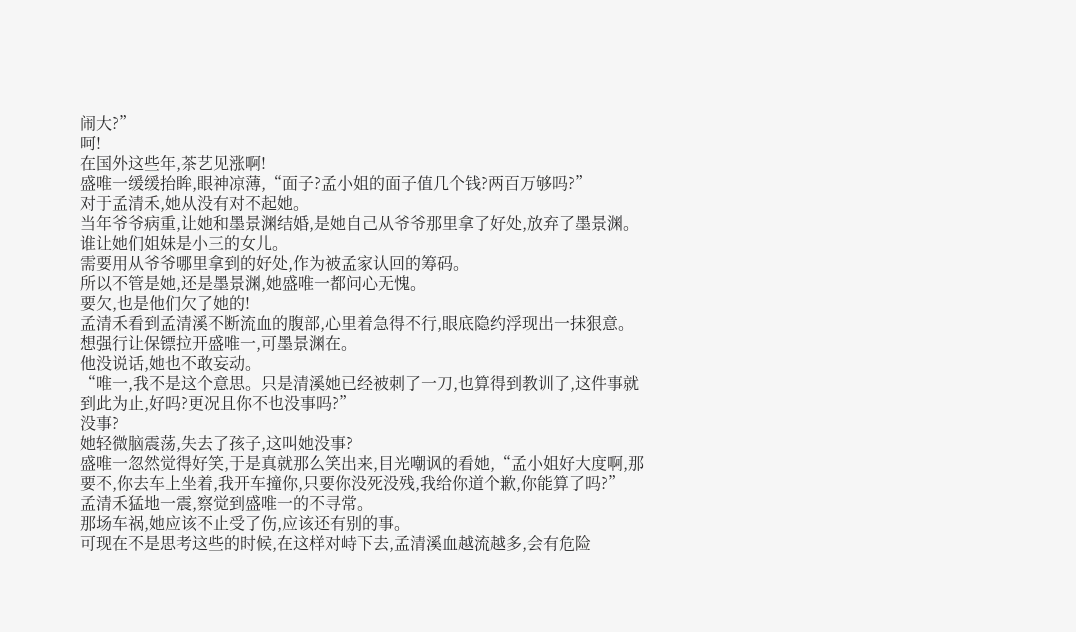闹大?”
呵!
在国外这些年,茶艺见涨啊!
盛唯一缓缓抬眸,眼神凉薄,“面子?孟小姐的面子值几个钱?两百万够吗?”
对于孟清禾,她从没有对不起她。
当年爷爷病重,让她和墨景渊结婚,是她自己从爷爷那里拿了好处,放弃了墨景渊。
谁让她们姐妹是小三的女儿。
需要用从爷爷哪里拿到的好处,作为被孟家认回的筹码。
所以不管是她,还是墨景渊,她盛唯一都问心无愧。
要欠,也是他们欠了她的!
孟清禾看到孟清溪不断流血的腹部,心里着急得不行,眼底隐约浮现出一抹狠意。
想强行让保镖拉开盛唯一,可墨景渊在。
他没说话,她也不敢妄动。
“唯一,我不是这个意思。只是清溪她已经被刺了一刀,也算得到教训了,这件事就到此为止,好吗?更况且你不也没事吗?”
没事?
她轻微脑震荡,失去了孩子,这叫她没事?
盛唯一忽然觉得好笑,于是真就那么笑出来,目光嘲讽的看她,“孟小姐好大度啊,那要不,你去车上坐着,我开车撞你,只要你没死没残,我给你道个歉,你能算了吗?”
孟清禾猛地一震,察觉到盛唯一的不寻常。
那场车祸,她应该不止受了伤,应该还有别的事。
可现在不是思考这些的时候,在这样对峙下去,孟清溪血越流越多,会有危险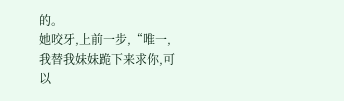的。
她咬牙,上前一步,“唯一,我替我妹妹跪下来求你,可以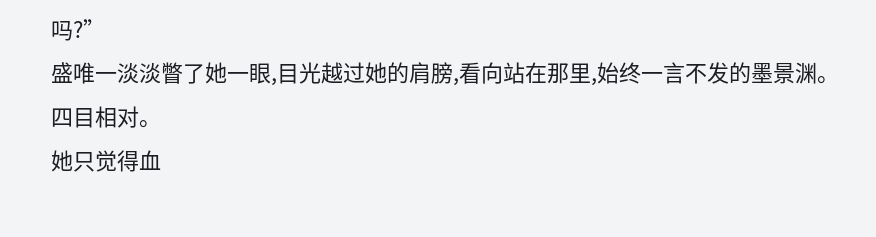吗?”
盛唯一淡淡瞥了她一眼,目光越过她的肩膀,看向站在那里,始终一言不发的墨景渊。
四目相对。
她只觉得血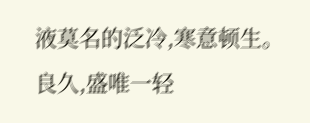液莫名的泛冷,寒意顿生。
良久,盛唯一轻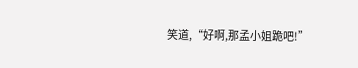笑道,“好啊,那孟小姐跪吧!”